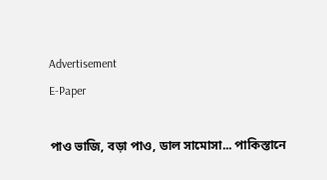Advertisement
E-Paper

পাও ভাজি, বড়া পাও, ডাল সামোসা... পাকিস্তানে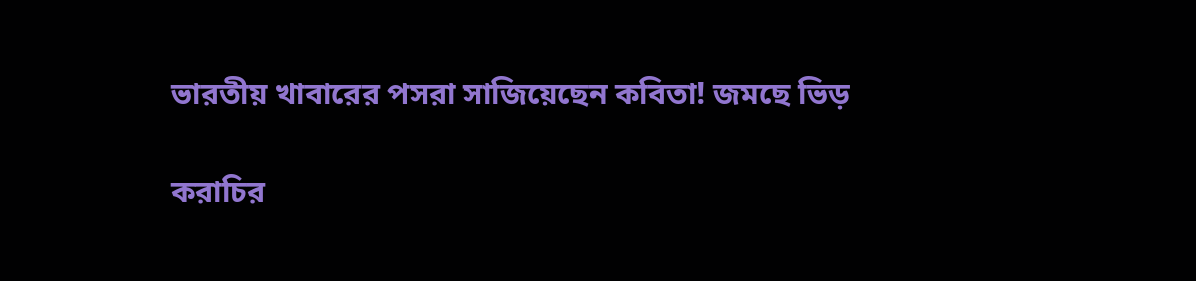ভারতীয় খাবারের পসরা সাজিয়েছেন কবিতা! জমছে ভিড়

করাচির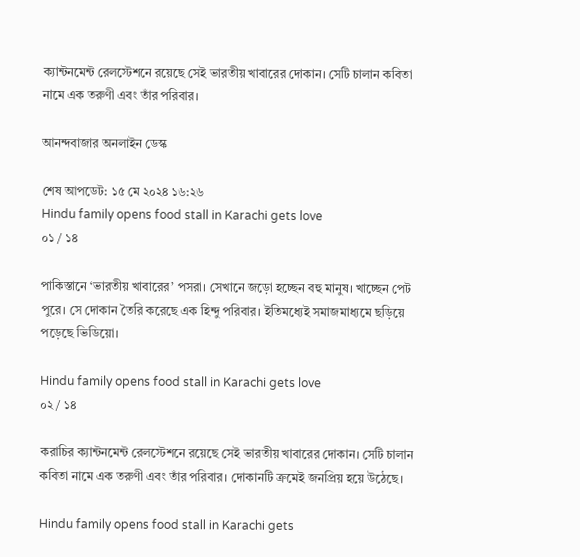ক্যান্টনমেন্ট রেলস্টেশনে রয়েছে সেই ভারতীয় খাবারের দোকান। সেটি চালান কবিতা নামে এক তরুণী এবং তাঁর পরিবার।

আনন্দবাজার অনলাইন ডেস্ক

শেষ আপডেট: ১৫ মে ২০২৪ ১৬:২৬
Hindu family opens food stall in Karachi gets love
০১ / ১৪

পাকিস্তানে ‘ভারতীয় খাবারের’ পসরা। সেখানে জড়ো হচ্ছেন বহু মানুষ। খাচ্ছেন পেট পুরে। সে দোকান তৈরি করেছে এক হিন্দু পরিবার। ইতিমধ্যেই সমাজমাধ্যমে ছড়িয়ে পড়েছে ভিডিয়ো।

Hindu family opens food stall in Karachi gets love
০২ / ১৪

করাচির ক্যান্টনমেন্ট রেলস্টেশনে রয়েছে সেই ভারতীয় খাবারের দোকান। সেটি চালান কবিতা নামে এক তরুণী এবং তাঁর পরিবার। দোকানটি ক্রমেই জনপ্রিয় হয়ে উঠেছে।

Hindu family opens food stall in Karachi gets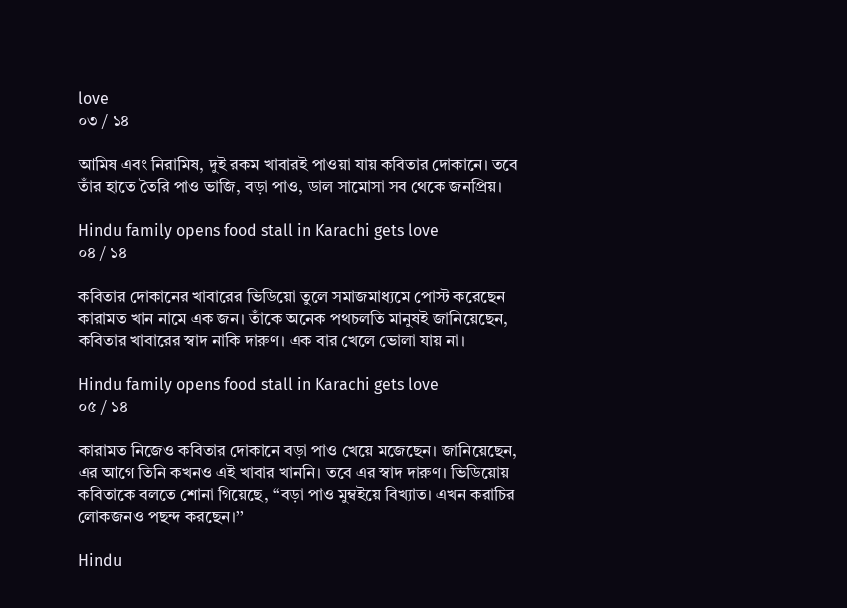love
০৩ / ১৪

আমিষ এবং নিরামিষ, দুই রকম খাবারই পাওয়া যায় কবিতার দোকানে। তবে তাঁর হাতে তৈরি পাও ভাজি, বড়া পাও, ডাল সামোসা সব থেকে জনপ্রিয়।

Hindu family opens food stall in Karachi gets love
০৪ / ১৪

কবিতার দোকানের খাবারের ভিডিয়ো তুলে সমাজমাধ্যমে পোস্ট করেছেন কারামত খান নামে এক জন। তাঁকে অনেক পথচলতি মানুষই জানিয়েছেন, কবিতার খাবারের স্বাদ নাকি দারুণ। এক বার খেলে ভোলা যায় না।

Hindu family opens food stall in Karachi gets love
০৫ / ১৪

কারামত নিজেও কবিতার দোকানে বড়া পাও খেয়ে মজেছেন। জানিয়েছেন, এর আগে তিনি কখনও এই খাবার খাননি। তবে এর স্বাদ দারুণ। ভিডিয়োয় কবিতাকে বলতে শোনা গিয়েছে, ‘‘বড়া পাও মুম্বইয়ে বিখ্যাত। এখন করাচির লোকজনও পছন্দ করছেন।’’

Hindu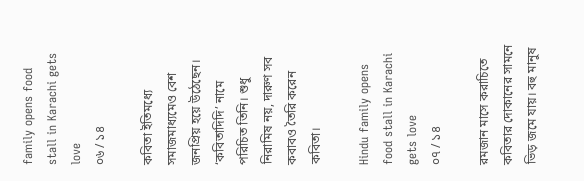family opens food stall in Karachi gets love
০৬ / ১৪

কবিতা ইতিমধ্যে সমাজমাধ্যমেও বেশ জনপ্রিয় হয়ে উঠেছেন। ‘কবিতাদিদি’ নামে পরিচিত তিনি। শুধু নিরামিষ নয়, দারুণ সব কবাবও তৈরি করেন কবিতা।

Hindu family opens food stall in Karachi gets love
০৭ / ১৪

রমজান মাসে করাচিতে কবিতার দোকানের সামনে ভিড় জমে যায়। বহু মানুষ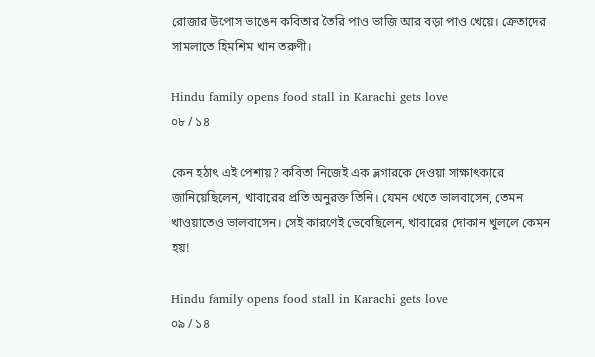রোজার উপোস ভাঙেন কবিতার তৈরি পাও ভাজি আর বড়া পাও খেয়ে। ক্রেতাদের সামলাতে হিমশিম খান তরুণী।

Hindu family opens food stall in Karachi gets love
০৮ / ১৪

কেন হঠাৎ এই পেশায়? কবিতা নিজেই এক ভ্লগারকে দেওয়া সাক্ষাৎকারে জানিয়েছিলেন, খাবারের প্রতি অনুরক্ত তিনি। যেমন খেতে ভালবাসেন, তেমন খাওয়াতেও ভালবাসেন। সেই কারণেই ভেবেছিলেন, খাবারের দোকান খুললে কেমন হয়!

Hindu family opens food stall in Karachi gets love
০৯ / ১৪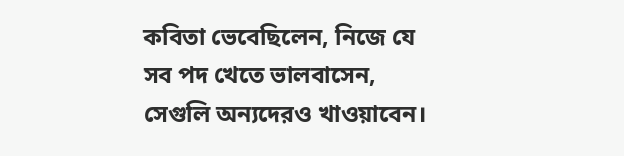কবিতা ভেবেছিলেন, নিজে যে সব পদ খেতে ভালবাসেন, সেগুলি অন্যদেরও খাওয়াবেন।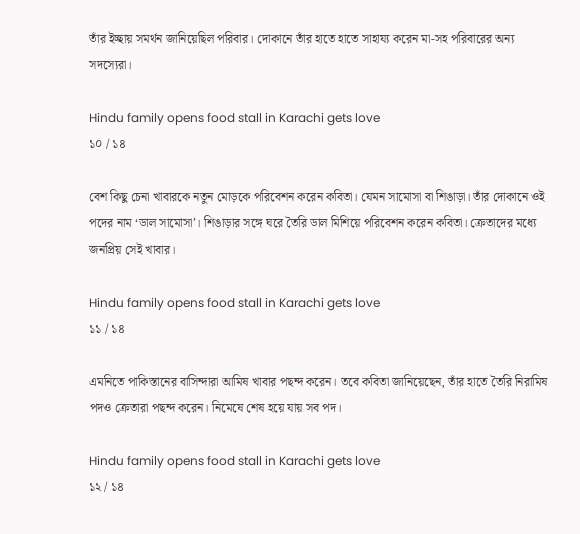তাঁর ইচ্ছায় সমর্থন জানিয়েছিল পরিবার। দোকানে তাঁর হাতে হাতে সাহায্য করেন মা-সহ পরিবারের অন্য সদস্যেরা।

Hindu family opens food stall in Karachi gets love
১০ / ১৪

বেশ কিছু চেনা খাবারকে নতুন মোড়কে পরিবেশন করেন কবিতা। যেমন সামোসা বা শিঙাড়া। তাঁর দোকানে ওই পদের নাম ‘ডাল সামোসা’। শিঙাড়ার সঙ্গে ঘরে তৈরি ডাল মিশিয়ে পরিবেশন করেন কবিতা। ক্রেতাদের মধ্যে জনপ্রিয় সেই খাবার।

Hindu family opens food stall in Karachi gets love
১১ / ১৪

এমনিতে পাকিস্তানের বাসিন্দারা আমিষ খাবার পছন্দ করেন। তবে কবিতা জানিয়েছেন, তাঁর হাতে তৈরি নিরামিষ পদও ক্রেতারা পছন্দ করেন। নিমেষে শেষ হয়ে যায় সব পদ।

Hindu family opens food stall in Karachi gets love
১২ / ১৪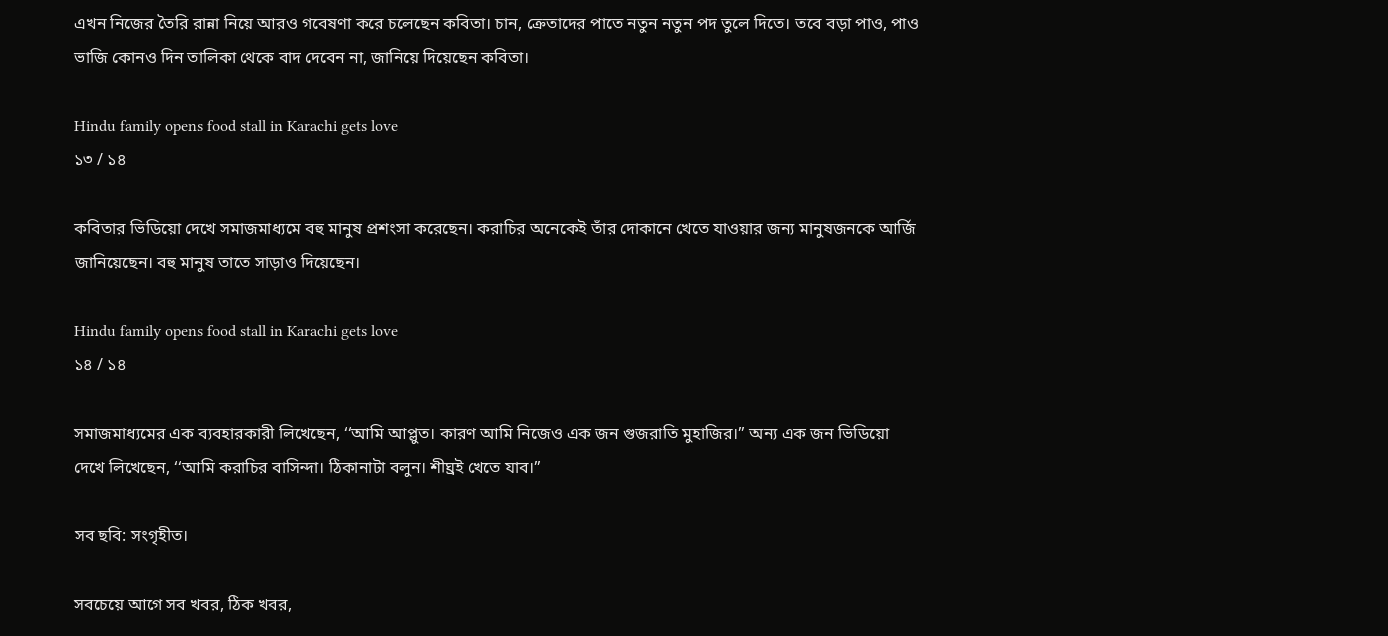এখন নিজের তৈরি রান্না নিয়ে আরও গবেষণা করে চলেছেন কবিতা। চান, ক্রেতাদের পাতে নতুন নতুন পদ তুলে দিতে। তবে বড়া পাও, পাও ভাজি কোনও দিন তালিকা থেকে বাদ দেবেন না, জানিয়ে দিয়েছেন কবিতা।

Hindu family opens food stall in Karachi gets love
১৩ / ১৪

কবিতার ভিডিয়ো দেখে সমাজমাধ্যমে বহু মানুষ প্রশংসা করেছেন। করাচির অনেকেই তাঁর দোকানে খেতে যাওয়ার জন্য মানুষজনকে আর্জি জানিয়েছেন। বহু মানুষ তাতে সাড়াও দিয়েছেন।

Hindu family opens food stall in Karachi gets love
১৪ / ১৪

সমাজমাধ্যমের এক ব্যবহারকারী লিখেছেন, ‘‘আমি আপ্লুত। কারণ আমি নিজেও এক জন গুজরাতি মুহাজির।’’ অন্য এক জন ভিডিয়ো দেখে লিখেছেন, ‘‘আমি করাচির বাসিন্দা। ঠিকানাটা বলুন। শীঘ্রই খেতে যাব।’’

সব ছবি: সংগৃহীত।

সবচেয়ে আগে সব খবর, ঠিক খবর,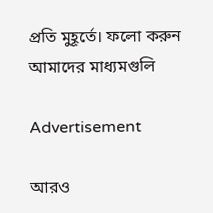প্রতি মুহূর্তে। ফলো করুন আমাদের মাধ্যমগুলি

Advertisement

আরও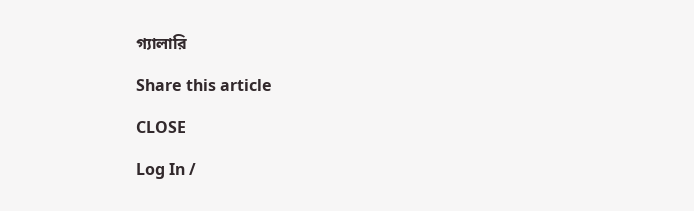গ্যালারি

Share this article

CLOSE

Log In /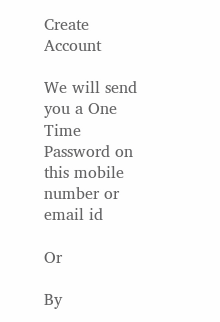Create Account

We will send you a One Time Password on this mobile number or email id

Or

By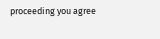proceeding you agree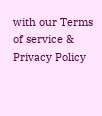with our Terms of service & Privacy Policy